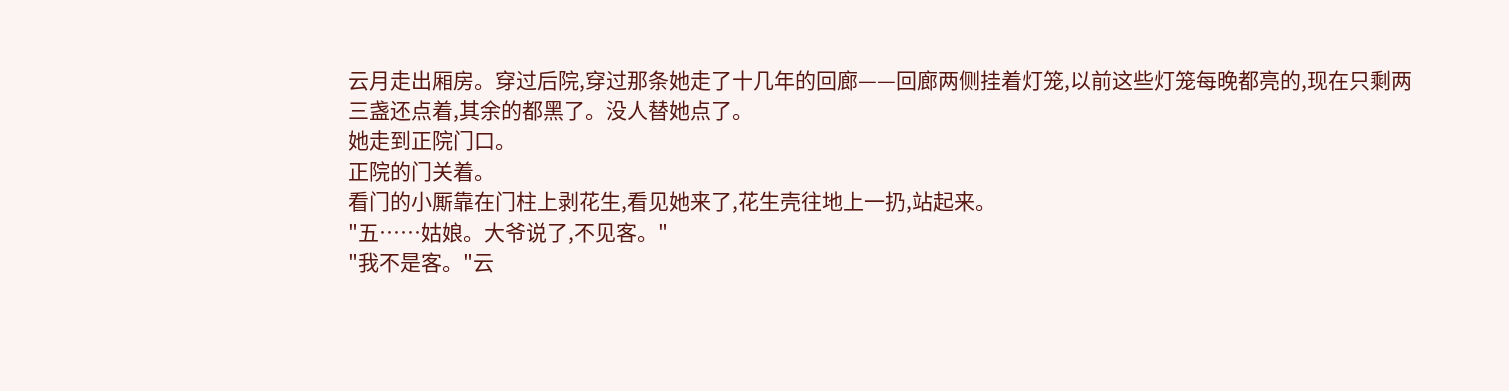云月走出厢房。穿过后院,穿过那条她走了十几年的回廊——回廊两侧挂着灯笼,以前这些灯笼每晚都亮的,现在只剩两三盏还点着,其余的都黑了。没人替她点了。
她走到正院门口。
正院的门关着。
看门的小厮靠在门柱上剥花生,看见她来了,花生壳往地上一扔,站起来。
"五……姑娘。大爷说了,不见客。"
"我不是客。"云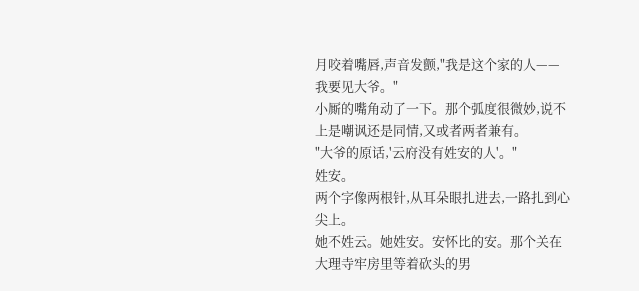月咬着嘴唇,声音发颤,"我是这个家的人——我要见大爷。"
小厮的嘴角动了一下。那个弧度很微妙,说不上是嘲讽还是同情,又或者两者兼有。
"大爷的原话,'云府没有姓安的人'。"
姓安。
两个字像两根针,从耳朵眼扎进去,一路扎到心尖上。
她不姓云。她姓安。安怀比的安。那个关在大理寺牢房里等着砍头的男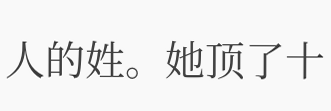人的姓。她顶了十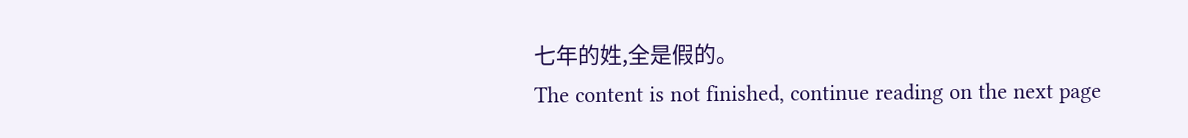七年的姓,全是假的。
The content is not finished, continue reading on the next page